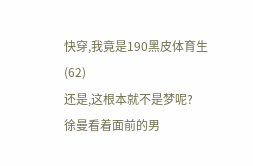快穿,我竟是190黑皮体育生(62)
还是,这根本就不是梦呢?
徐曼看着面前的男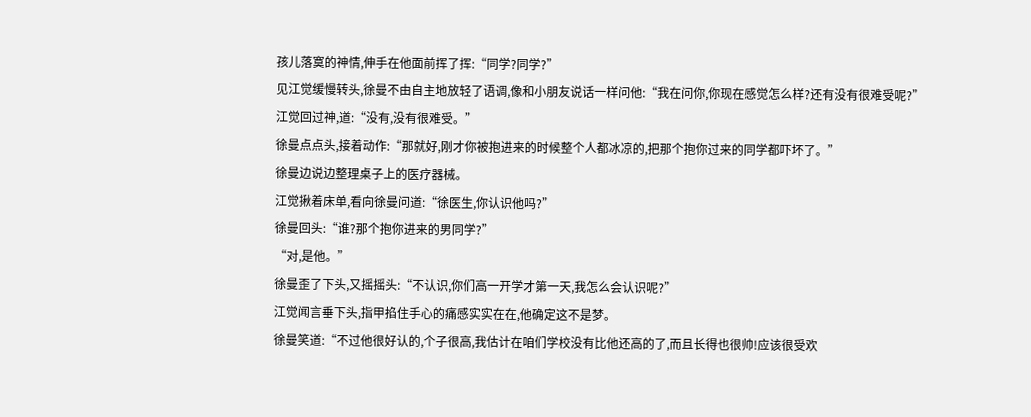孩儿落寞的神情,伸手在他面前挥了挥:“同学?同学?”
见江觉缓慢转头,徐曼不由自主地放轻了语调,像和小朋友说话一样问他:“我在问你,你现在感觉怎么样?还有没有很难受呢?”
江觉回过神,道:“没有,没有很难受。”
徐曼点点头,接着动作:“那就好,刚才你被抱进来的时候整个人都冰凉的,把那个抱你过来的同学都吓坏了。”
徐曼边说边整理桌子上的医疗器械。
江觉揪着床单,看向徐曼问道:“徐医生,你认识他吗?”
徐曼回头:“谁?那个抱你进来的男同学?”
“对,是他。”
徐曼歪了下头,又摇摇头:“不认识,你们高一开学才第一天,我怎么会认识呢?”
江觉闻言垂下头,指甲掐住手心的痛感实实在在,他确定这不是梦。
徐曼笑道:“不过他很好认的,个子很高,我估计在咱们学校没有比他还高的了,而且长得也很帅!应该很受欢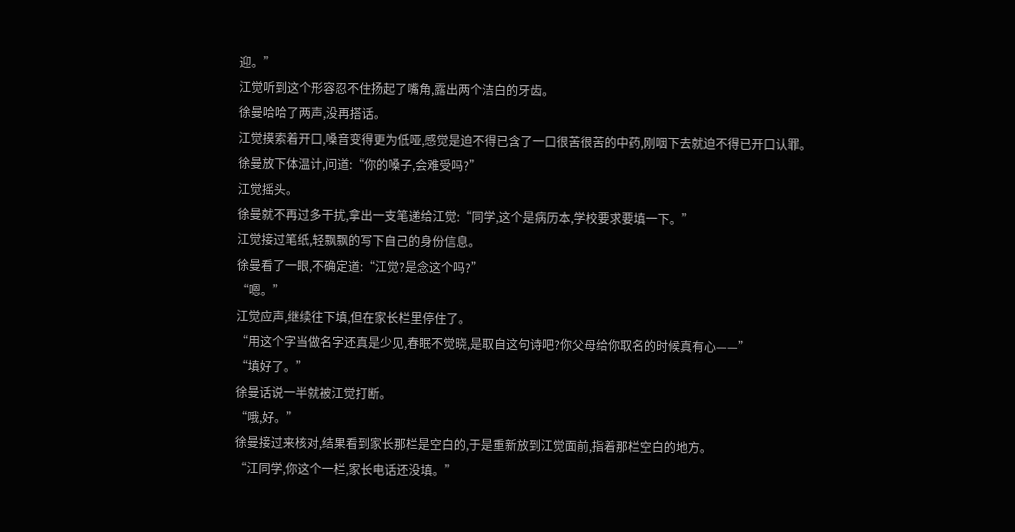迎。”
江觉听到这个形容忍不住扬起了嘴角,露出两个洁白的牙齿。
徐曼哈哈了两声,没再搭话。
江觉摸索着开口,嗓音变得更为低哑,感觉是迫不得已含了一口很苦很苦的中药,刚咽下去就迫不得已开口认罪。
徐曼放下体温计,问道:“你的嗓子,会难受吗?”
江觉摇头。
徐曼就不再过多干扰,拿出一支笔递给江觉:“同学,这个是病历本,学校要求要填一下。”
江觉接过笔纸,轻飘飘的写下自己的身份信息。
徐曼看了一眼,不确定道:“江觉?是念这个吗?”
“嗯。”
江觉应声,继续往下填,但在家长栏里停住了。
“用这个字当做名字还真是少见,春眠不觉晓,是取自这句诗吧?你父母给你取名的时候真有心——”
“填好了。”
徐曼话说一半就被江觉打断。
“哦,好。”
徐曼接过来核对,结果看到家长那栏是空白的,于是重新放到江觉面前,指着那栏空白的地方。
“江同学,你这个一栏,家长电话还没填。”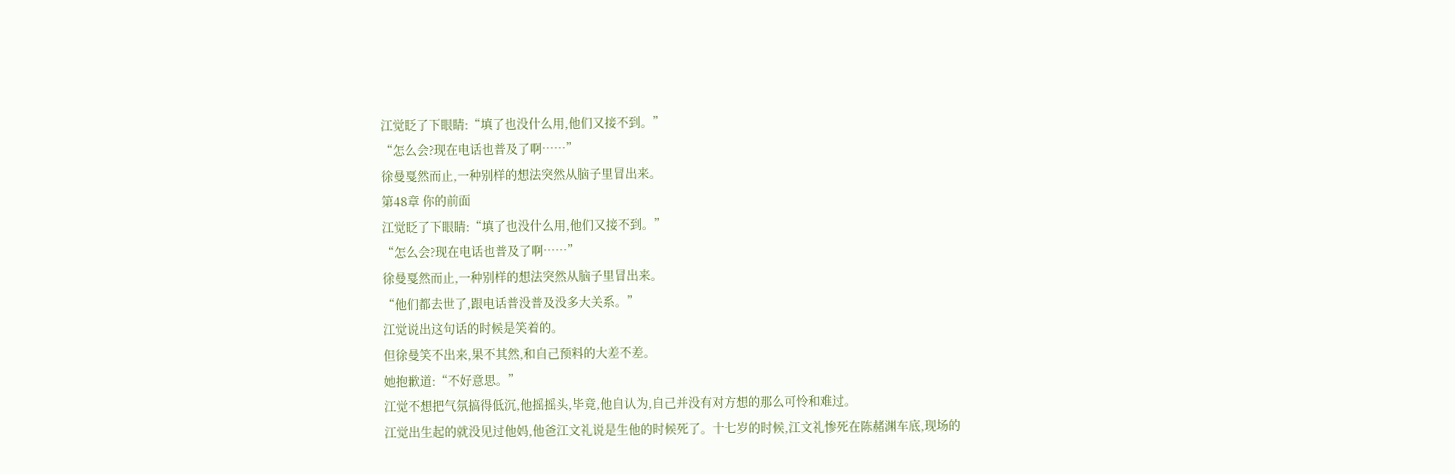江觉眨了下眼睛:“填了也没什么用,他们又接不到。”
“怎么会?现在电话也普及了啊……”
徐曼戛然而止,一种别样的想法突然从脑子里冒出来。
第48章 你的前面
江觉眨了下眼睛:“填了也没什么用,他们又接不到。”
“怎么会?现在电话也普及了啊……”
徐曼戛然而止,一种别样的想法突然从脑子里冒出来。
“他们都去世了,跟电话普没普及没多大关系。”
江觉说出这句话的时候是笑着的。
但徐曼笑不出来,果不其然,和自己预料的大差不差。
她抱歉道:“不好意思。”
江觉不想把气氛搞得低沉,他摇摇头,毕竟,他自认为,自己并没有对方想的那么可怜和难过。
江觉出生起的就没见过他妈,他爸江文礼说是生他的时候死了。十七岁的时候,江文礼惨死在陈赭渊车底,现场的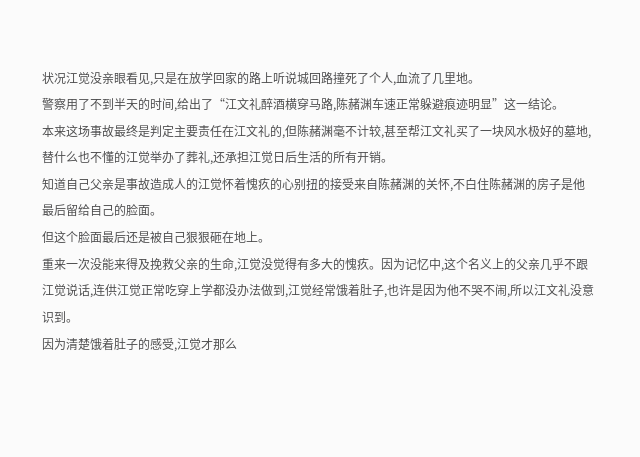状况江觉没亲眼看见,只是在放学回家的路上听说城回路撞死了个人,血流了几里地。
警察用了不到半天的时间,给出了“江文礼醉酒横穿马路,陈赭渊车速正常躲避痕迹明显”这一结论。
本来这场事故最终是判定主要责任在江文礼的,但陈赭渊毫不计较,甚至帮江文礼买了一块风水极好的墓地,替什么也不懂的江觉举办了葬礼,还承担江觉日后生活的所有开销。
知道自己父亲是事故造成人的江觉怀着愧疚的心别扭的接受来自陈赭渊的关怀,不白住陈赭渊的房子是他最后留给自己的脸面。
但这个脸面最后还是被自己狠狠砸在地上。
重来一次没能来得及挽救父亲的生命,江觉没觉得有多大的愧疚。因为记忆中,这个名义上的父亲几乎不跟江觉说话,连供江觉正常吃穿上学都没办法做到,江觉经常饿着肚子,也许是因为他不哭不闹,所以江文礼没意识到。
因为清楚饿着肚子的感受,江觉才那么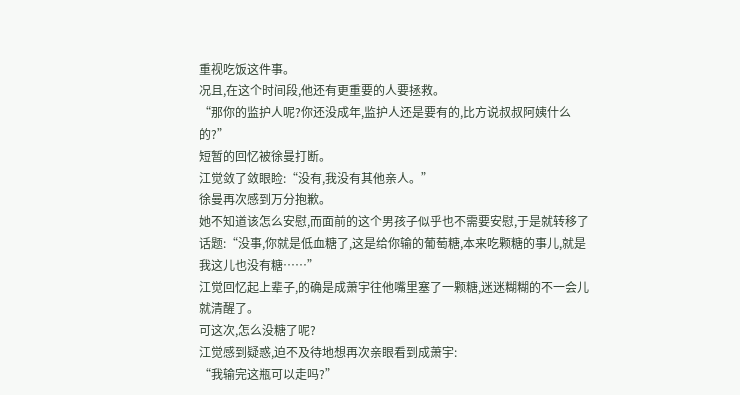重视吃饭这件事。
况且,在这个时间段,他还有更重要的人要拯救。
“那你的监护人呢?你还没成年,监护人还是要有的,比方说叔叔阿姨什么的?”
短暂的回忆被徐曼打断。
江觉敛了敛眼睑:“没有,我没有其他亲人。”
徐曼再次感到万分抱歉。
她不知道该怎么安慰,而面前的这个男孩子似乎也不需要安慰,于是就转移了话题:“没事,你就是低血糖了,这是给你输的葡萄糖,本来吃颗糖的事儿,就是我这儿也没有糖……”
江觉回忆起上辈子,的确是成萧宇往他嘴里塞了一颗糖,迷迷糊糊的不一会儿就清醒了。
可这次,怎么没糖了呢?
江觉感到疑惑,迫不及待地想再次亲眼看到成萧宇:
“我输完这瓶可以走吗?”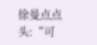徐曼点点头:“可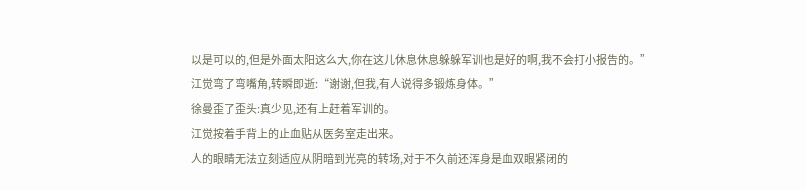以是可以的,但是外面太阳这么大,你在这儿休息休息躲躲军训也是好的啊,我不会打小报告的。”
江觉弯了弯嘴角,转瞬即逝:“谢谢,但我,有人说得多锻炼身体。”
徐曼歪了歪头:真少见,还有上赶着军训的。
江觉按着手背上的止血贴从医务室走出来。
人的眼睛无法立刻适应从阴暗到光亮的转场,对于不久前还浑身是血双眼紧闭的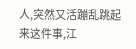人,突然又活蹦乱跳起来这件事,江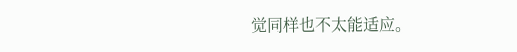觉同样也不太能适应。